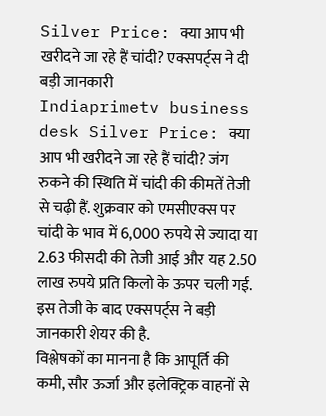Silver Price: क्या आप भी खरीदने जा रहे हैं चांदी? एक्सपर्ट्स ने दी बड़ी जानकारी
Indiaprimetv business desk Silver Price: क्या आप भी खरीदने जा रहे हैं चांदी? जंग रुकने की स्थिति में चांदी की कीमतें तेजी से चढ़ी हैं. शुक्रवार को एमसीएक्स पर चांदी के भाव में 6,000 रुपये से ज्यादा या 2.63 फीसदी की तेजी आई और यह 2.50 लाख रुपये प्रति किलो के ऊपर चली गई. इस तेजी के बाद एक्सपर्ट्स ने बड़ी जानकारी शेयर की है.
विश्लेषकों का मानना है कि आपूर्ति की कमी, सौर ऊर्जा और इलेक्ट्रिक वाहनों से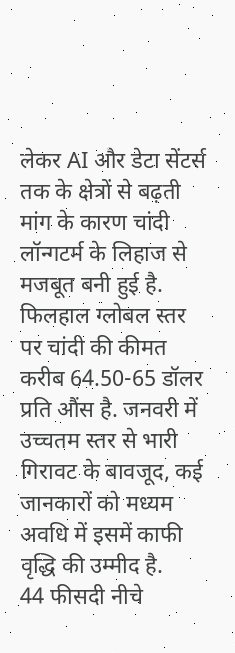लेकर AI और डेटा सेंटर्स तक के क्षेत्रों से बढ़ती मांग के कारण चांदी लॉन्गटर्म के लिहाज से मजबूत बनी हुई है. फिलहाल ग्लोबल स्तर पर चांदी की कीमत करीब 64.50-65 डॉलर प्रति औंस है. जनवरी में उच्चतम स्तर से भारी गिरावट के बावजूद, कई जानकारों को मध्यम अवधि में इसमें काफी वृद्धि की उम्मीद है.
44 फीसदी नीचे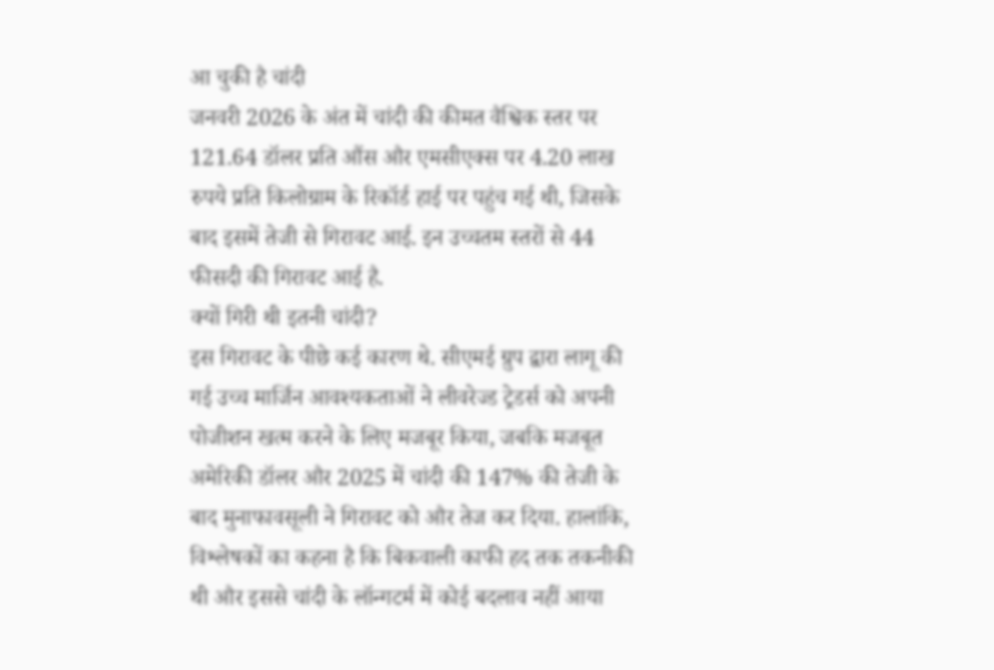आ चुकी है चांदी
जनवरी 2026 के अंत में चांदी की कीमत वैश्विक स्तर पर 121.64 डॉलर प्रति औंस और एमसीएक्स पर 4.20 लाख रुपये प्रति किलोग्राम के रिकॉर्ड हाई पर पहुंच गई थी, जिसके बाद इसमें तेजी से गिरावट आई. इन उच्चतम स्तरों से 44 फीसदी की गिरावट आई है.
क्यों गिरी थी इतनी चांदी?
इस गिरावट के पीछे कई कारण थे. सीएमई ग्रुप द्वारा लागू की गई उच्च मार्जिन आवश्यकताओं ने लीवरेज्ड ट्रेडर्स को अपनी पोजीशन खत्म करने के लिए मजबूर किया, जबकि मजबूत अमेरिकी डॉलर और 2025 में चांदी की 147% की तेजी के बाद मुनाफावसूली ने गिरावट को और तेज कर दिया. हालांकि, विश्लेषकों का कहना है कि बिकवाली काफी हद तक तकनीकी थी और इससे चांदी के लॉन्गटर्म में कोई बदलाव नहीं आया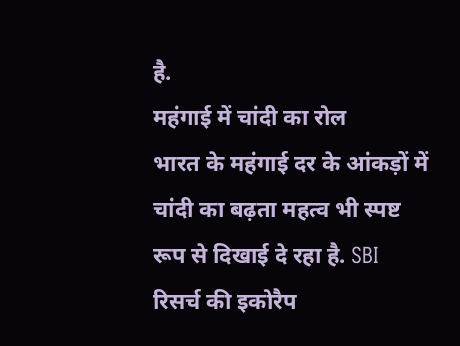है.
महंगाई में चांदी का रोल
भारत के महंगाई दर के आंकड़ों में चांदी का बढ़ता महत्व भी स्पष्ट रूप से दिखाई दे रहा है. SBI रिसर्च की इकोरैप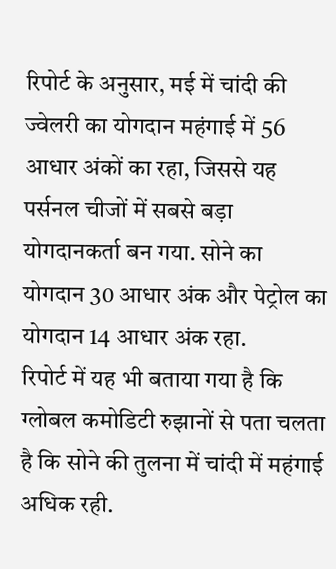रिपोर्ट के अनुसार, मई में चांदी की ज्वेलरी का योगदान महंगाई में 56 आधार अंकों का रहा, जिससे यह पर्सनल चीजों में सबसे बड़ा योगदानकर्ता बन गया. सोने का योगदान 30 आधार अंक और पेट्रोल का योगदान 14 आधार अंक रहा.
रिपोर्ट में यह भी बताया गया है कि ग्लोबल कमोडिटी रुझानों से पता चलता है कि सोने की तुलना में चांदी में महंगाई अधिक रही.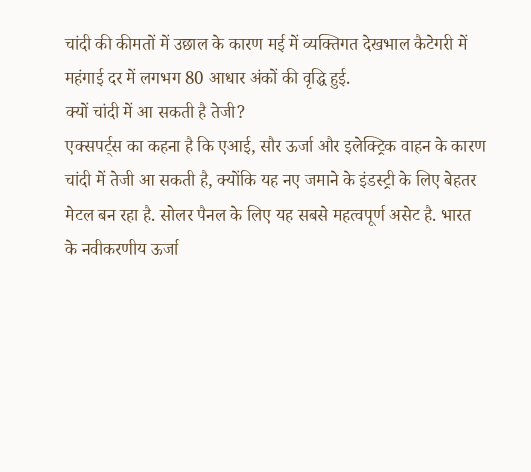चांदी की कीमतों में उछाल के कारण मई में व्यक्तिगत देखभाल कैटेगरी में महंगाई दर में लगभग 80 आधार अंकों की वृद्धि हुई.
क्यों चांदी में आ सकती है तेजी?
एक्सपर्ट्स का कहना है कि एआई, सौर ऊर्जा और इलेक्ट्रिक वाहन के कारण चांदी में तेजी आ सकती है, क्योंकि यह नए जमाने के इंडस्ट्री के लिए बेहतर मेटल बन रहा है. सोलर पैनल के लिए यह सबसे महत्वपूर्ण असेट है. भारत के नवीकरणीय ऊर्जा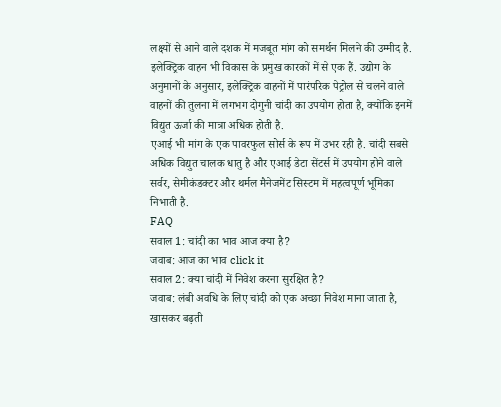लक्ष्यों से आने वाले दशक में मजबूत मांग को समर्थन मिलने की उम्मीद है.
इलेक्ट्रिक वाहन भी विकास के प्रमुख कारकों में से एक हैं. उद्योग के अनुमानों के अनुसार, इलेक्ट्रिक वाहनों में पारंपरिक पेट्रोल से चलने वाले वाहनों की तुलना में लगभग दोगुनी चांदी का उपयोग होता है, क्योंकि इनमें विद्युत ऊर्जा की मात्रा अधिक होती है.
एआई भी मांग के एक पावरफुल सोर्स के रूप में उभर रही है. चांदी सबसे अधिक विद्युत चालक धातु है और एआई डेटा सेंटर्स में उपयोग होने वाले सर्वर, सेमीकंडक्टर और थर्मल मैनेजमेंट सिस्टम में महत्वपूर्ण भूमिका निभाती है.
FAQ
सवाल 1: चांदी का भाव आज क्या है?
जवाब: आज का भाव click it
सवाल 2: क्या चांदी में निवेश करना सुरक्षित है?
जवाब: लंबी अवधि के लिए चांदी को एक अच्छा निवेश माना जाता है, खासकर बढ़ती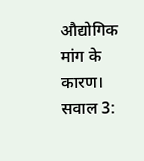औद्योगिक मांग के कारण।
सवाल 3: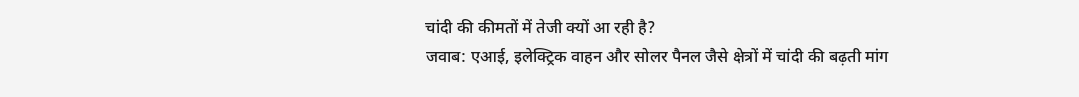चांदी की कीमतों में तेजी क्यों आ रही है?
जवाब: एआई, इलेक्ट्रिक वाहन और सोलर पैनल जैसे क्षेत्रों में चांदी की बढ़ती मांग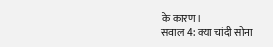के कारण।
सवाल 4: क्या चांदी सोना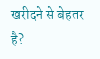खरीदने से बेहतर है?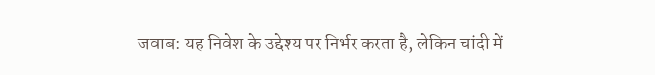जवाब: यह निवेश के उद्देश्य पर निर्भर करता है, लेकिन चांदी में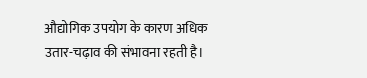औद्योगिक उपयोग के कारण अधिक उतार-चढ़ाव की संभावना रहती है।